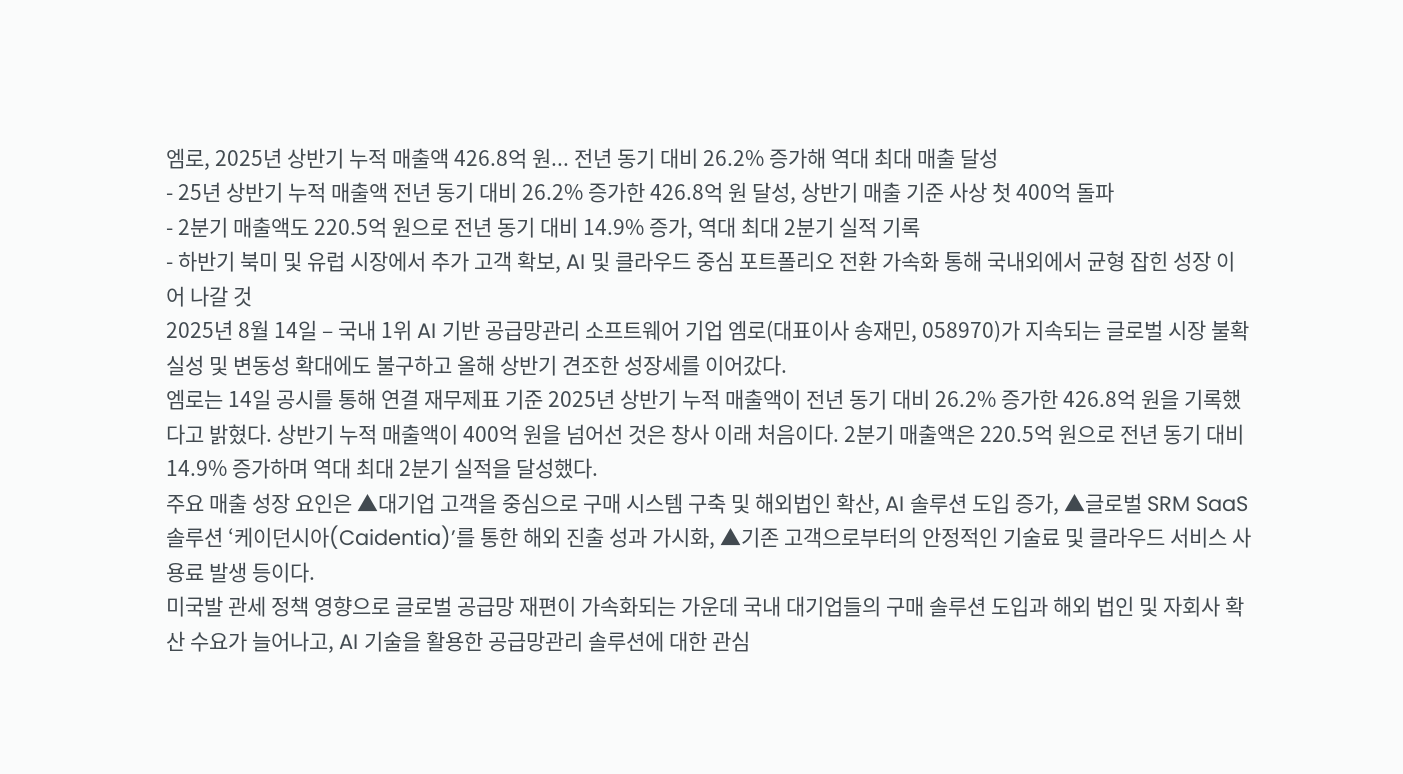엠로, 2025년 상반기 누적 매출액 426.8억 원... 전년 동기 대비 26.2% 증가해 역대 최대 매출 달성
- 25년 상반기 누적 매출액 전년 동기 대비 26.2% 증가한 426.8억 원 달성, 상반기 매출 기준 사상 첫 400억 돌파
- 2분기 매출액도 220.5억 원으로 전년 동기 대비 14.9% 증가, 역대 최대 2분기 실적 기록
- 하반기 북미 및 유럽 시장에서 추가 고객 확보, AI 및 클라우드 중심 포트폴리오 전환 가속화 통해 국내외에서 균형 잡힌 성장 이어 나갈 것
2025년 8월 14일 – 국내 1위 AI 기반 공급망관리 소프트웨어 기업 엠로(대표이사 송재민, 058970)가 지속되는 글로벌 시장 불확실성 및 변동성 확대에도 불구하고 올해 상반기 견조한 성장세를 이어갔다.
엠로는 14일 공시를 통해 연결 재무제표 기준 2025년 상반기 누적 매출액이 전년 동기 대비 26.2% 증가한 426.8억 원을 기록했다고 밝혔다. 상반기 누적 매출액이 400억 원을 넘어선 것은 창사 이래 처음이다. 2분기 매출액은 220.5억 원으로 전년 동기 대비 14.9% 증가하며 역대 최대 2분기 실적을 달성했다.
주요 매출 성장 요인은 ▲대기업 고객을 중심으로 구매 시스템 구축 및 해외법인 확산, AI 솔루션 도입 증가, ▲글로벌 SRM SaaS 솔루션 ‘케이던시아(Caidentia)’를 통한 해외 진출 성과 가시화, ▲기존 고객으로부터의 안정적인 기술료 및 클라우드 서비스 사용료 발생 등이다.
미국발 관세 정책 영향으로 글로벌 공급망 재편이 가속화되는 가운데 국내 대기업들의 구매 솔루션 도입과 해외 법인 및 자회사 확산 수요가 늘어나고, AI 기술을 활용한 공급망관리 솔루션에 대한 관심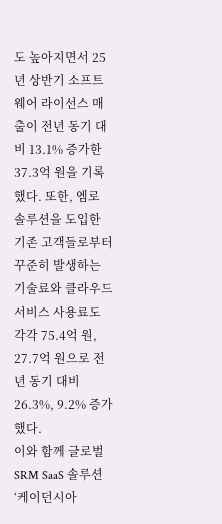도 높아지면서 25년 상반기 소프트웨어 라이선스 매출이 전년 동기 대비 13.1% 증가한 37.3억 원을 기록했다. 또한, 엠로 솔루션을 도입한 기존 고객들로부터 꾸준히 발생하는 기술료와 클라우드 서비스 사용료도 각각 75.4억 원, 27.7억 원으로 전년 동기 대비 26.3%, 9.2% 증가했다.
이와 함께 글로벌 SRM SaaS 솔루션 ‘케이던시아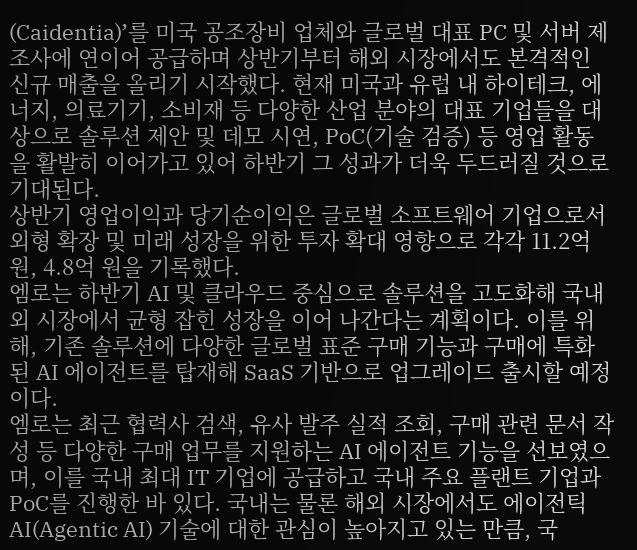(Caidentia)’를 미국 공조장비 업체와 글로벌 대표 PC 및 서버 제조사에 연이어 공급하며 상반기부터 해외 시장에서도 본격적인 신규 매출을 올리기 시작했다. 현재 미국과 유럽 내 하이테크, 에너지, 의료기기, 소비재 등 다양한 산업 분야의 대표 기업들을 대상으로 솔루션 제안 및 데모 시연, PoC(기술 검증) 등 영업 활동을 활발히 이어가고 있어 하반기 그 성과가 더욱 두드러질 것으로 기대된다.
상반기 영업이익과 당기순이익은 글로벌 소프트웨어 기업으로서 외형 확장 및 미래 성장을 위한 투자 확대 영향으로 각각 11.2억 원, 4.8억 원을 기록했다.
엠로는 하반기 AI 및 클라우드 중심으로 솔루션을 고도화해 국내외 시장에서 균형 잡힌 성장을 이어 나간다는 계획이다. 이를 위해, 기존 솔루션에 다양한 글로벌 표준 구매 기능과 구매에 특화된 AI 에이전트를 탑재해 SaaS 기반으로 업그레이드 출시할 예정이다.
엠로는 최근 협력사 검색, 유사 발주 실적 조회, 구매 관련 문서 작성 등 다양한 구매 업무를 지원하는 AI 에이전트 기능을 선보였으며, 이를 국내 최대 IT 기업에 공급하고 국내 주요 플랜트 기업과 PoC를 진행한 바 있다. 국내는 물론 해외 시장에서도 에이전틱 AI(Agentic AI) 기술에 대한 관심이 높아지고 있는 만큼, 국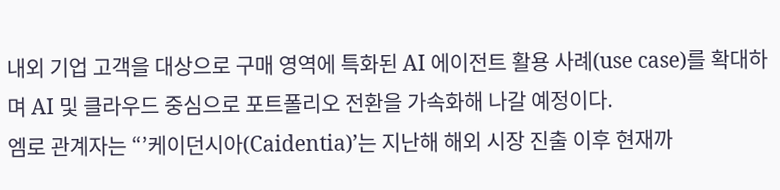내외 기업 고객을 대상으로 구매 영역에 특화된 AI 에이전트 활용 사례(use case)를 확대하며 AI 및 클라우드 중심으로 포트폴리오 전환을 가속화해 나갈 예정이다.
엠로 관계자는 “’케이던시아(Caidentia)’는 지난해 해외 시장 진출 이후 현재까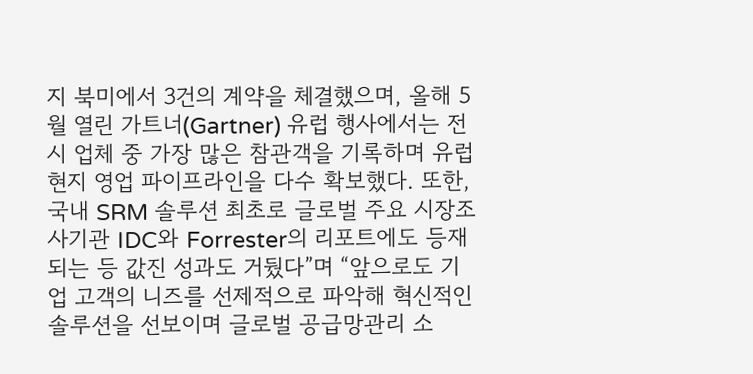지 북미에서 3건의 계약을 체결했으며, 올해 5월 열린 가트너(Gartner) 유럽 행사에서는 전시 업체 중 가장 많은 참관객을 기록하며 유럽 현지 영업 파이프라인을 다수 확보했다. 또한, 국내 SRM 솔루션 최초로 글로벌 주요 시장조사기관 IDC와 Forrester의 리포트에도 등재되는 등 값진 성과도 거뒀다”며 “앞으로도 기업 고객의 니즈를 선제적으로 파악해 혁신적인 솔루션을 선보이며 글로벌 공급망관리 소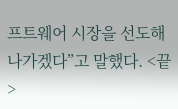프트웨어 시장을 선도해 나가겠다”고 말했다. <끝>